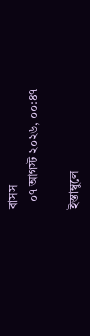বাসস
  ০৭ আগস্ট ২০২৬, ০০:৪৭

ইস্তাম্বুলে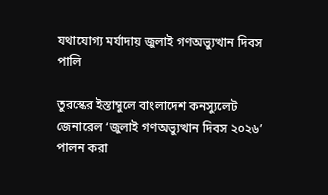যথাযোগ্য মর্যাদায় জুলাই গণঅভ্যুত্থান দিবস পালি

তুরস্কের ইস্তাম্বুলে বাংলাদেশ কনস্যুলেট জেনারেল ‘জুলাই গণঅভ্যুত্থান দিবস ২০২৬’ পালন করা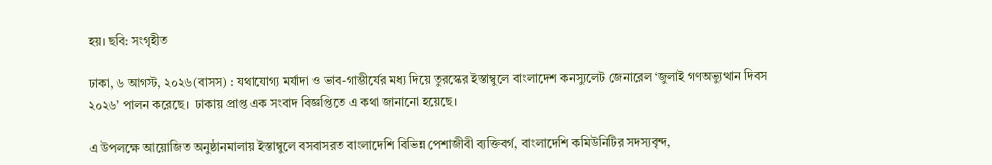হয়। ছবি: সংগৃহীত

ঢাকা, ৬ আগস্ট, ২০২৬(বাসস) : যথাযোগ্য মর্যাদা ও ভাব-গাম্ভীর্যের মধ্য দিয়ে তুরস্কের ইস্তাম্বুলে বাংলাদেশ কনস্যুলেট জেনারেল ‘জুলাই গণঅভ্যুত্থান দিবস ২০২৬’ পালন করেছে।  ঢাকায় প্রাপ্ত এক সংবাদ বিজ্ঞপ্তিতে এ কথা জানানো হয়েছে।

এ উপলক্ষে আয়োজিত অনুষ্ঠানমালায় ইস্তাম্বুলে বসবাসরত বাংলাদেশি বিভিন্ন পেশাজীবী ব্যক্তিবর্গ, বাংলাদেশি কমিউনিটির সদস্যবৃন্দ,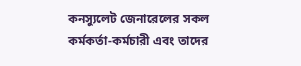কনস্যুলেট জেনারেলের সকল কর্মকর্তা-কর্মচারী এবং তাদের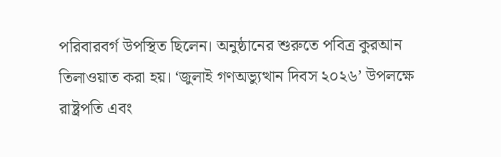পরিবারবর্গ উপস্থিত ছিলেন। অনুষ্ঠানের শুরুতে পবিত্র কুরআন তিলাওয়াত করা হয়। ‘জুলাই গণঅভ্যুত্থান দিবস ২০২৬’ উপলক্ষে রাষ্ট্রপতি এবং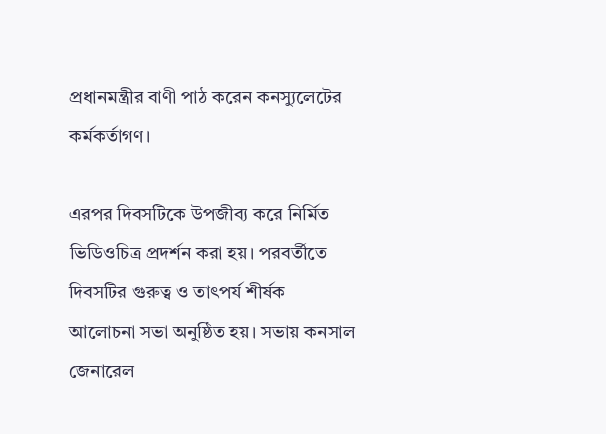প্রধানমন্ত্রীর বাণী পাঠ করেন কনস্যুলেটের কর্মকর্তাগণ।

এরপর দিবসটিকে উপজীব্য করে নির্মিত ভিডিওচিত্র প্রদর্শন করা হয়। পরবর্তীতে দিবসটির গুরুত্ব ও তাৎপর্য শীর্ষক আলোচনা সভা অনুষ্ঠিত হয়। সভায় কনসাল জেনারেল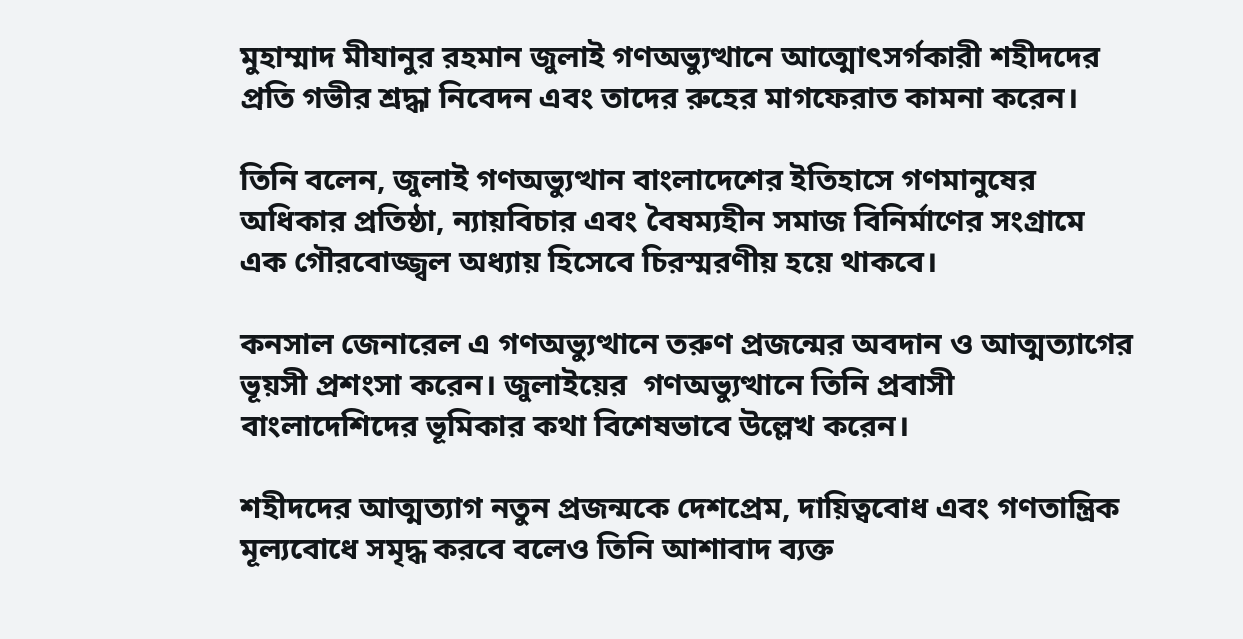মুহাম্মাদ মীযানুর রহমান জুলাই গণঅভ্যুত্থানে আত্মোৎসর্গকারী শহীদদের প্রতি গভীর শ্রদ্ধা নিবেদন এবং তাদের রুহের মাগফেরাত কামনা করেন।

তিনি বলেন, জুলাই গণঅভ্যুত্থান বাংলাদেশের ইতিহাসে গণমানুষের অধিকার প্রতিষ্ঠা, ন্যায়বিচার এবং বৈষম্যহীন সমাজ বিনির্মাণের সংগ্রামে এক গৌরবোজ্জ্বল অধ্যায় হিসেবে চিরস্মরণীয় হয়ে থাকবে।

কনসাল জেনারেল এ গণঅভ্যুত্থানে তরুণ প্রজন্মের অবদান ও আত্মত্যাগের ভূয়সী প্রশংসা করেন। জুলাইয়ের  গণঅভ্যুত্থানে তিনি প্রবাসী বাংলাদেশিদের ভূমিকার কথা বিশেষভাবে উল্লেখ করেন।

শহীদদের আত্মত্যাগ নতুন প্রজন্মকে দেশপ্রেম, দায়িত্ববোধ এবং গণতান্ত্রিক মূল্যবোধে সমৃদ্ধ করবে বলেও তিনি আশাবাদ ব্যক্ত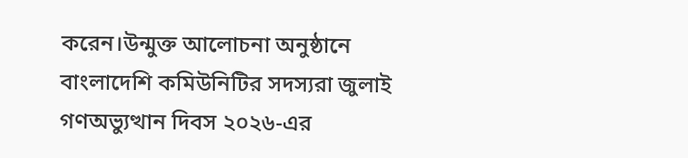করেন।উন্মুক্ত আলোচনা অনুষ্ঠানে বাংলাদেশি কমিউনিটির সদস্যরা জুলাই গণঅভ্যুত্থান দিবস ২০২৬-এর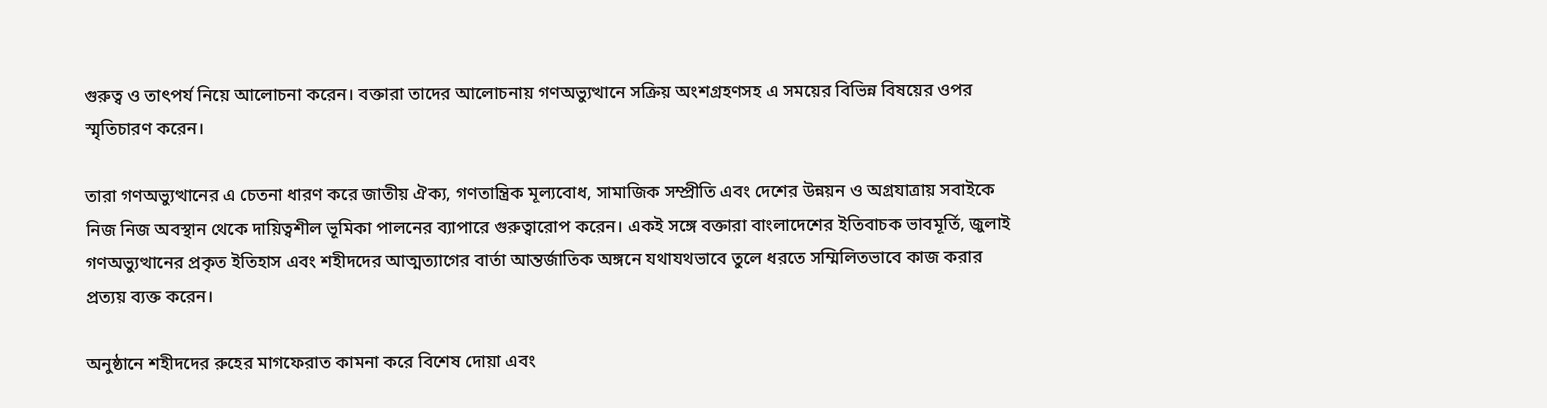গুরুত্ব ও তাৎপর্য নিয়ে আলোচনা করেন। বক্তারা তাদের আলোচনায় গণঅভ্যুত্থানে সক্রিয় অংশগ্রহণসহ এ সময়ের বিভিন্ন বিষয়ের ওপর স্মৃতিচারণ করেন।

তারা গণঅভ্যুত্থানের এ চেতনা ধারণ করে জাতীয় ঐক্য, গণতান্ত্রিক মূল্যবোধ, সামাজিক সম্প্রীতি এবং দেশের উন্নয়ন ও অগ্রযাত্রায় সবাইকে নিজ নিজ অবস্থান থেকে দায়িত্বশীল ভূমিকা পালনের ব্যাপারে গুরুত্বারোপ করেন। একই সঙ্গে বক্তারা বাংলাদেশের ইতিবাচক ভাবমূর্তি, জুলাই গণঅভ্যুত্থানের প্রকৃত ইতিহাস এবং শহীদদের আত্মত্যাগের বার্তা আন্তর্জাতিক অঙ্গনে যথাযথভাবে তুলে ধরতে সম্মিলিতভাবে কাজ করার প্রত্যয় ব্যক্ত করেন।

অনুষ্ঠানে শহীদদের রুহের মাগফেরাত কামনা করে বিশেষ দোয়া এবং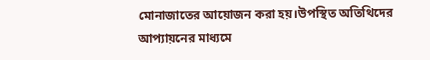মোনাজাতের আয়োজন করা হয়।উপস্থিত অতিথিদের আপ্যায়নের মাধ্যমে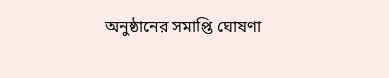অনুষ্ঠানের সমাপ্তি ঘোষণা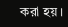করা হয়।